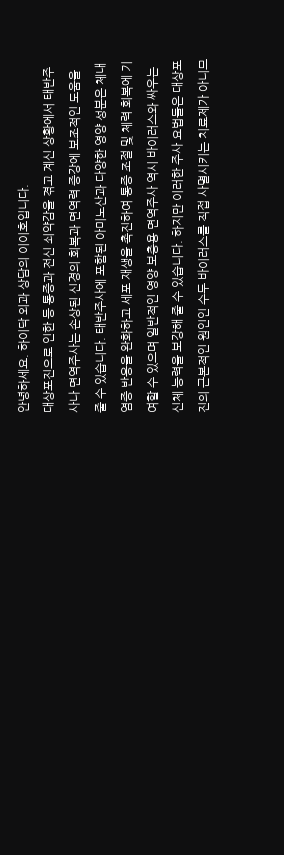안녕하세요. 하이닥 외과 상담의 이이호입니다.
대상포진으로 인한 등 통증과 전신 쇠약감을 겪고 계신 상황에서 태반주사나 면역주사는 손상된 신경의 회복과 면역력 증강에 보조적인 도움을 줄 수 있습니다. 태반주사에 포함된 아미노산과 다양한 영양 성분은 체내 염증 반응을 완화하고 세포 재생을 촉진하여 통증 조절 및 체력 회복에 기여할 수 있으며 일반적인 영양 보충용 면역주사 역시 바이러스와 싸우는 신체 능력을 보강해 줄 수 있습니다. 하지만 이러한 주사 요법들은 대상포진의 근본적인 원인인 수두 바이러스를 직접 사멸시키는 치료제가 아니므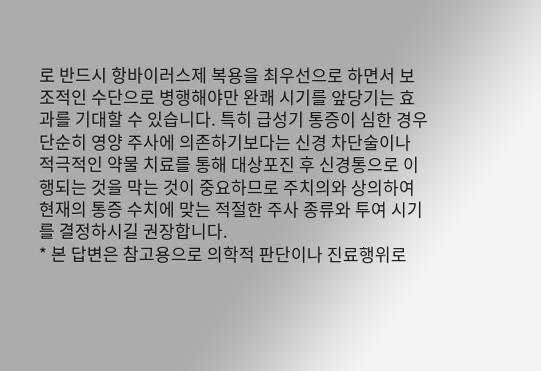로 반드시 항바이러스제 복용을 최우선으로 하면서 보조적인 수단으로 병행해야만 완쾌 시기를 앞당기는 효과를 기대할 수 있습니다. 특히 급성기 통증이 심한 경우 단순히 영양 주사에 의존하기보다는 신경 차단술이나 적극적인 약물 치료를 통해 대상포진 후 신경통으로 이행되는 것을 막는 것이 중요하므로 주치의와 상의하여 현재의 통증 수치에 맞는 적절한 주사 종류와 투여 시기를 결정하시길 권장합니다.
* 본 답변은 참고용으로 의학적 판단이나 진료행위로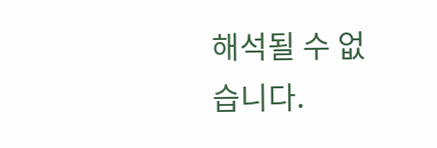해석될 수 없습니다.